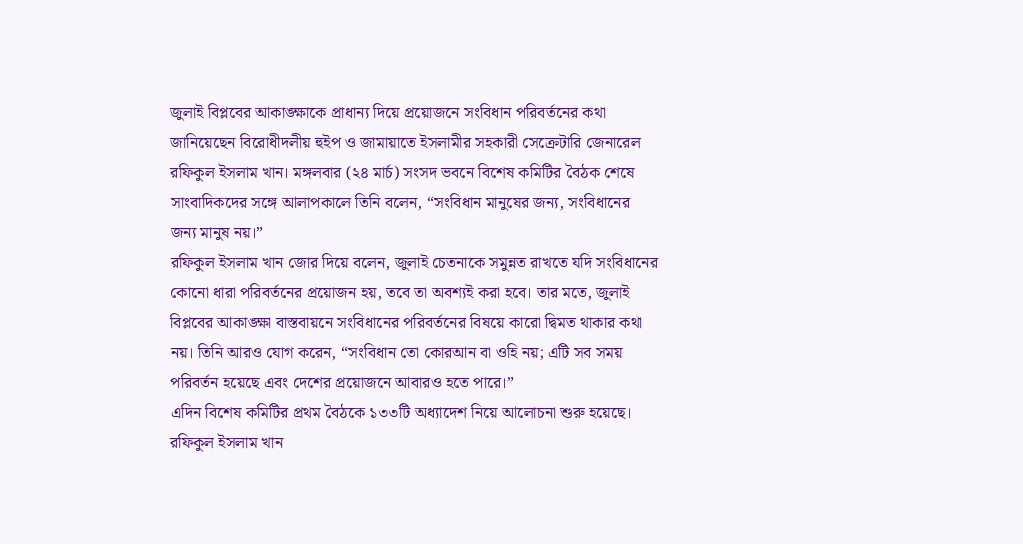জুলাই বিপ্লবের আকাঙ্ক্ষাকে প্রাধান্য দিয়ে প্রয়োজনে সংবিধান পরিবর্তনের কথা জানিয়েছেন বিরোধীদলীয় হুইপ ও জামায়াতে ইসলামীর সহকারী সেক্রেটারি জেনারেল রফিকুল ইসলাম খান। মঙ্গলবার (২৪ মার্চ) সংসদ ভবনে বিশেষ কমিটির বৈঠক শেষে সাংবাদিকদের সঙ্গে আলাপকালে তিনি বলেন, “সংবিধান মানুষের জন্য, সংবিধানের জন্য মানুষ নয়।”
রফিকুল ইসলাম খান জোর দিয়ে বলেন, জুলাই চেতনাকে সমুন্নত রাখতে যদি সংবিধানের কোনো ধারা পরিবর্তনের প্রয়োজন হয়, তবে তা অবশ্যই করা হবে। তার মতে, জুলাই বিপ্লবের আকাঙ্ক্ষা বাস্তবায়নে সংবিধানের পরিবর্তনের বিষয়ে কারো দ্বিমত থাকার কথা নয়। তিনি আরও যোগ করেন, “সংবিধান তো কোরআন বা ওহি নয়; এটি সব সময় পরিবর্তন হয়েছে এবং দেশের প্রয়োজনে আবারও হতে পারে।”
এদিন বিশেষ কমিটির প্রথম বৈঠকে ১৩৩টি অধ্যাদেশ নিয়ে আলোচনা শুরু হয়েছে। রফিকুল ইসলাম খান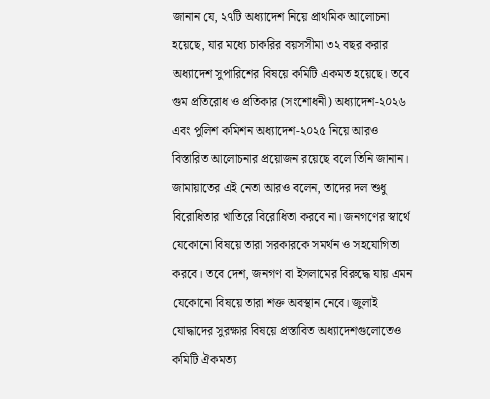জানান যে, ২৭টি অধ্যাদেশ নিয়ে প্রাথমিক আলোচনা হয়েছে, যার মধ্যে চাকরির বয়সসীমা ৩২ বছর করার অধ্যাদেশ সুপারিশের বিষয়ে কমিটি একমত হয়েছে। তবে গুম প্রতিরোধ ও প্রতিকার (সংশোধনী) অধ্যাদেশ-২০২৬ এবং পুলিশ কমিশন অধ্যাদেশ-২০২৫ নিয়ে আরও বিস্তারিত আলোচনার প্রয়োজন রয়েছে বলে তিনি জানান।
জামায়াতের এই নেতা আরও বলেন, তাদের দল শুধু বিরোধিতার খাতিরে বিরোধিতা করবে না। জনগণের স্বার্থে যেকোনো বিষয়ে তারা সরকারকে সমর্থন ও সহযোগিতা করবে। তবে দেশ, জনগণ বা ইসলামের বিরুদ্ধে যায় এমন যেকোনো বিষয়ে তারা শক্ত অবস্থান নেবে। জুলাই যোদ্ধাদের সুরক্ষার বিষয়ে প্রস্তাবিত অধ্যাদেশগুলোতেও কমিটি ঐকমত্য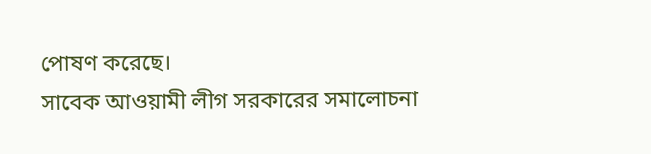পোষণ করেছে।
সাবেক আওয়ামী লীগ সরকারের সমালোচনা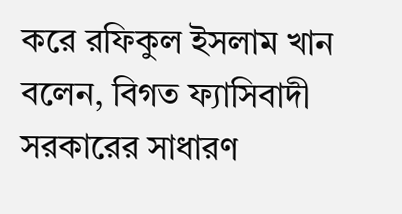করে রফিকুল ইসলাম খান বলেন, বিগত ফ্যাসিবাদী সরকারের সাধারণ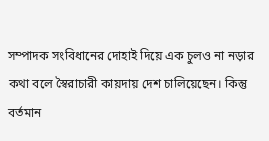সম্পাদক সংবিধানের দোহাই দিয়ে এক চুলও না নড়ার কথা বলে স্বৈরাচারী কায়দায় দেশ চালিয়েছেন। কিন্তু বর্তমান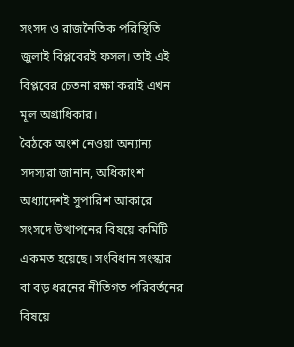সংসদ ও রাজনৈতিক পরিস্থিতি জুলাই বিপ্লবেরই ফসল। তাই এই বিপ্লবের চেতনা রক্ষা করাই এখন মূল অগ্রাধিকার।
বৈঠকে অংশ নেওয়া অন্যান্য সদস্যরা জানান, অধিকাংশ অধ্যাদেশই সুপারিশ আকারে সংসদে উত্থাপনের বিষয়ে কমিটি একমত হয়েছে। সংবিধান সংস্কার বা বড় ধরনের নীতিগত পরিবর্তনের বিষয়ে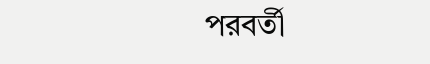পরবর্তী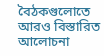বৈঠকগুলোতে আরও বিস্তারিত আলোচনা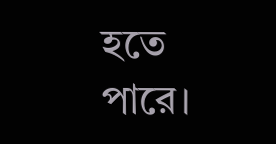হতে পারে।